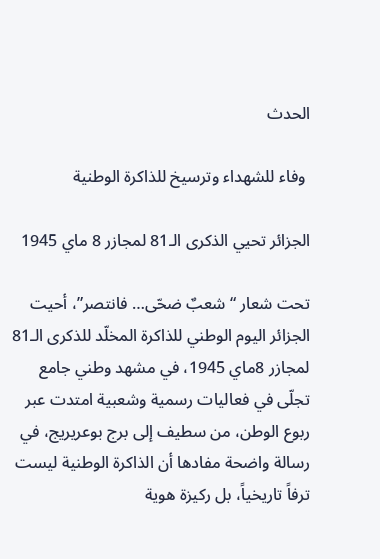الحدث

 وفاء للشهداء وترسيخ للذاكرة الوطنية

الجزائر تحيي الذكرى الـ81 لمجازر 8 ماي 1945

تحت شعار “شعبٌ ضحّى… فانتصر”، أحيت الجزائر اليوم الوطني للذاكرة المخلّد للذكرى الـ81 لمجازر 8ماي 1945، في مشهد وطني جامع تجلّى في فعاليات رسمية وشعبية امتدت عبر ربوع الوطن، من سطيف إلى برج بوعريريج، في رسالة واضحة مفادها أن الذاكرة الوطنية ليست ترفاً تاريخياً، بل ركيزة هوية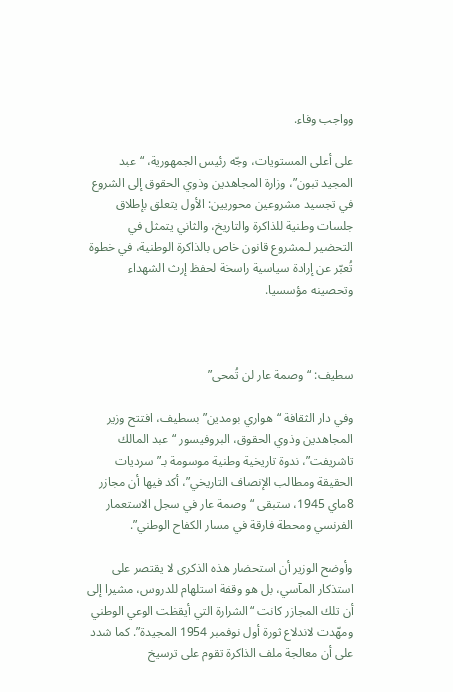وواجب وفاء.

على أعلى المستويات، وجّه رئيس الجمهورية، “عبد المجيد تبون”، وزارة المجاهدين وذوي الحقوق إلى الشروع في تجسيد مشروعين محوريين: الأول يتعلق بإطلاق جلسات وطنية للذاكرة والتاريخ، والثاني يتمثل في التحضير لـمشروع قانون خاص بالذاكرة الوطنية، في خطوة تُعبّر عن إرادة سياسية راسخة لحفظ إرث الشهداء وتحصينه مؤسسيا.



سطيف: “وصمة عار لن تُمحى”

وفي دار الثقافة “هواري بومدين” بسطيف، افتتح وزير المجاهدين وذوي الحقوق، البروفيسور “عبد المالك تاشريفت”، ندوة تاريخية وطنية موسومة بـ”سرديات الحقيقة ومطالب الإنصاف التاريخي”، أكد فيها أن مجازر 8ماي 1945، ستبقى “وصمة عار في سجل الاستعمار الفرنسي ومحطة فارقة في مسار الكفاح الوطني”.

وأوضح الوزير أن استحضار هذه الذكرى لا يقتصر على استذكار المآسي، بل هو وقفة استلهام للدروس، مشيرا إلى أن تلك المجازر كانت “الشرارة التي أيقظت الوعي الوطني ومهّدت لاندلاع ثورة أول نوفمبر 1954 المجيدة”. كما شدد على أن معالجة ملف الذاكرة تقوم على ترسيخ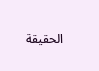الحقيقة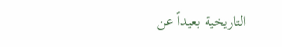التاريخية بعيداً عن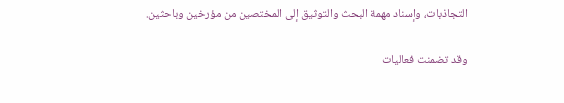التجاذبات، وإسناد مهمة البحث والتوثيق إلى المختصين من مؤرخين وباحثين.

وقد تضمنت فعاليات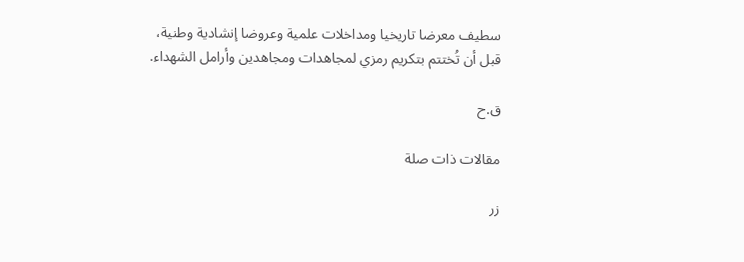سطيف معرضا تاريخيا ومداخلات علمية وعروضا إنشادية وطنية، قبل أن تُختتم بتكريم رمزي لمجاهدات ومجاهدين وأرامل الشهداء.

ق.ح

مقالات ذات صلة

زر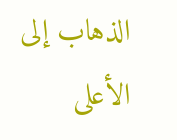الذهاب إلى الأعلى